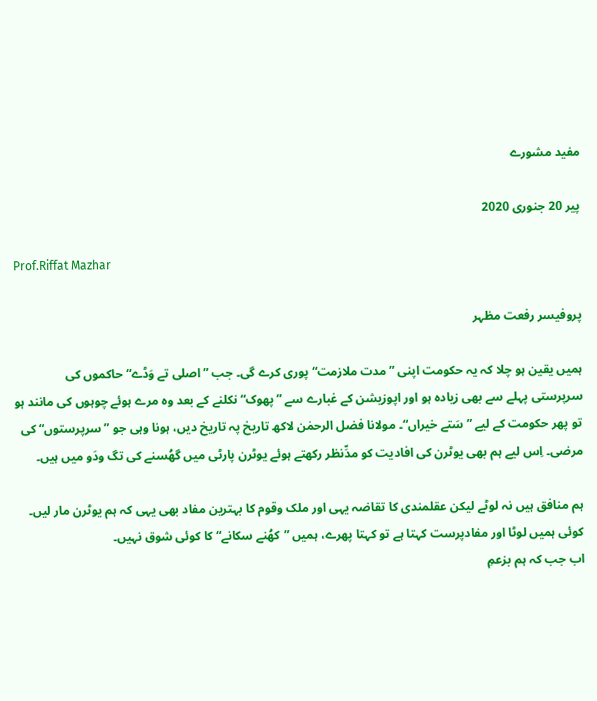مفید مشورے

پیر 20 جنوری 2020

Prof.Riffat Mazhar

پروفیسر رفعت مظہر

ہمیں یقین ہو چلا کہ یہ حکومت اپنی ”مدت ملازمت“ پوری کرے گی۔ جب ”اصلی تے وَڈے“ حاکموں کی سرپرستی پہلے سے بھی زیادہ ہو اور اپوزیشن کے غبارے سے ”پھوک“ نکلنے کے بعد وہ مرے ہوئے چوہوں کی مانند ہو تو پھر حکومت کے لیے ”سَتے خیراں“۔ مولانا فضل الرحمٰن لاکھ تاریخ پہ تاریخ دیں، ہونا وہی جو ”سرپرستوں“ کی مرضی۔ اِس لیے ہم بھی یوٹرن کی افادیت کو مدِّنظر رکھتے ہوئے یوٹرن پارٹی میں گھُسنے کی تگ ودَو میں ہیں۔

ہم منافق ہیں نہ لوٹے لیکن عقلمندی کا تقاضہ یہی اور ملک وقوم کا بہترین مفاد بھی یہی کہ ہم یوٹرن مار لیں۔ کوئی ہمیں لوٹا اور مفادپرست کہتا ہے تو کہتا پھرے، ہمیں ”کھُنے سکانے“ کا کوئی شوق نہیں۔
اب جب کہ ہم بزعمِ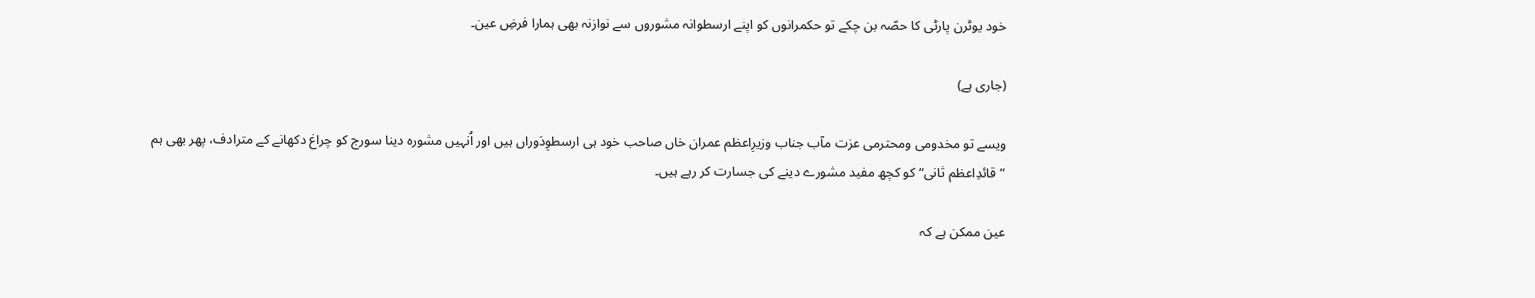خود یوٹرن پارٹی کا حصّہ بن چکے تو حکمرانوں کو اپنے ارسطوانہ مشوروں سے نوازنہ بھی ہمارا فرضِ عین۔

(جاری ہے)

ویسے تو مخدومی ومحترمی عزت مآب جناب وزیرِاعظم عمران خاں صاحب خود ہی ارسطوِدَوراں ہیں اور اُنہیں مشورہ دینا سورج کو چراغ دکھانے کے مترادف، پھر بھی ہم ”قائدِاعظم ثانی“ کو کچھ مفید مشورے دینے کی جسارت کر رہے ہیں۔

عین ممکن ہے کہ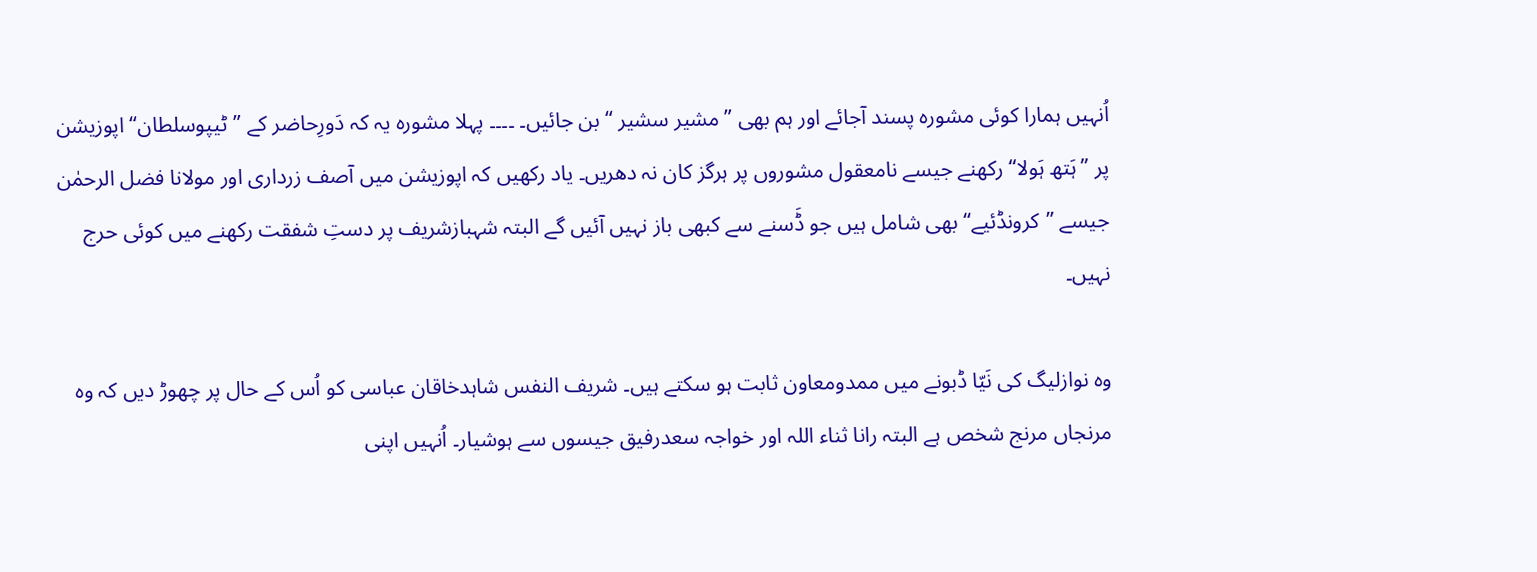اُنہیں ہمارا کوئی مشورہ پسند آجائے اور ہم بھی ”مشیر سشیر “ بن جائیں۔ ۔۔۔۔ پہلا مشورہ یہ کہ دَورِحاضر کے ”ٹیپوسلطان“ اپوزیشن پر ”ہَتھ ہَولا“ رکھنے جیسے نامعقول مشوروں پر ہرگز کان نہ دھریں۔ یاد رکھیں کہ اپوزیشن میں آصف زرداری اور مولانا فضل الرحمٰن جیسے ”کرونڈئیے“ بھی شامل ہیں جو ڈَسنے سے کبھی باز نہیں آئیں گے البتہ شہبازشریف پر دستِ شفقت رکھنے میں کوئی حرج نہیں۔

وہ نوازلیگ کی نَیّا ڈبونے میں ممدومعاون ثابت ہو سکتے ہیں۔ شریف النفس شاہدخاقان عباسی کو اُس کے حال پر چھوڑ دیں کہ وہ مرنجاں مرنج شخص ہے البتہ رانا ثناء اللہ اور خواجہ سعدرفیق جیسوں سے ہوشیار۔ اُنہیں اپنی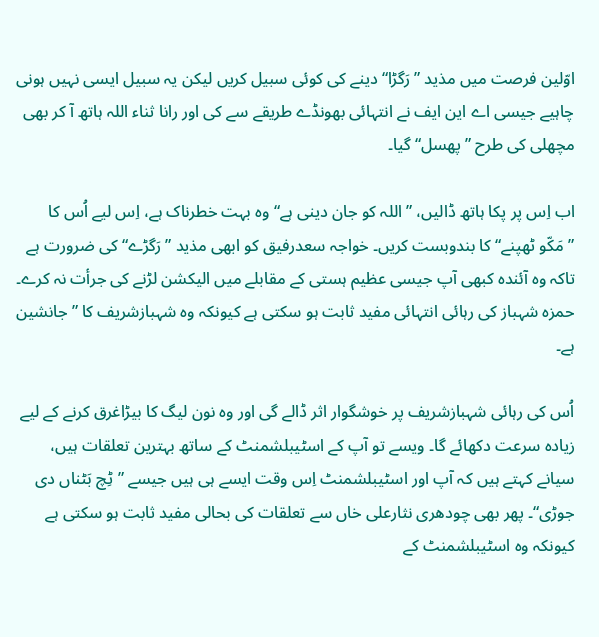اوّلین فرصت میں مذید ”رَگڑا“ دینے کی کوئی سبیل کریں لیکن یہ سبیل ایسی نہیں ہونی چاہیے جیسی اے این ایف نے انتہائی بھونڈے طریقے سے کی اور رانا ثناء اللہ ہاتھ آ کر بھی مچھلی کی طرح ”پھسل“ گیا۔

اب اِس پر پکا ہاتھ ڈالیں، ”اللہ کو جان دینی ہے“ وہ بہت خطرناک ہے، اِس لیے اُس کا ”مَکّو ٹھپنے“ کا بندوبست کریں۔ خواجہ سعدرفیق کو ابھی مذید ”رَگڑے“ کی ضرورت ہے تاکہ وہ آئندہ کبھی آپ جیسی عظیم ہستی کے مقابلے میں الیکشن لڑنے کی جرأت نہ کرے۔
حمزہ شہباز کی رہائی انتہائی مفید ثابت ہو سکتی ہے کیونکہ وہ شہبازشریف کا ”جانشین ہے۔

اُس کی رہائی شہبازشریف پر خوشگوار اثر ڈالے گی اور وہ نون لیگ کا بیڑاغرق کرنے کے لیے زیادہ سرعت دکھائے گا۔ ویسے تو آپ کے اسٹیبلشمنٹ کے ساتھ بہترین تعلقات ہیں، سیانے کہتے ہیں کہ آپ اور اسٹیبلشمنٹ اِس وقت ایسے ہی ہیں جیسے ”ٹِچ بَٹناں دی جوڑی“۔ پھر بھی چودھری نثارعلی خاں سے تعلقات کی بحالی مفید ثابت ہو سکتی ہے کیونکہ وہ اسٹیبلشمنٹ کے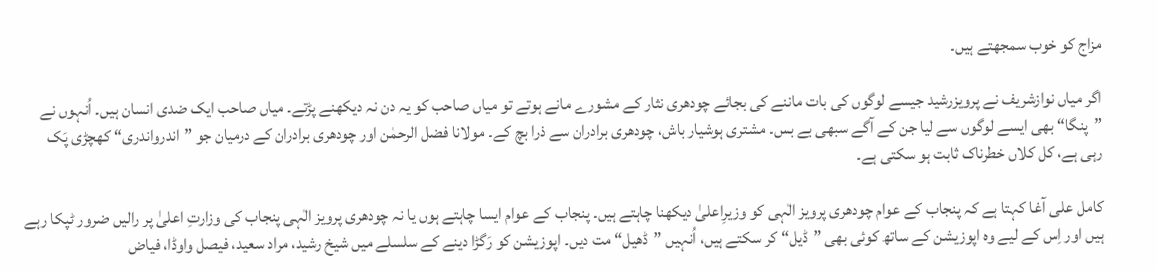مزاج کو خوب سمجھتے ہیں۔

اگر میاں نوازشریف نے پرویزرشید جیسے لوگوں کی بات ماننے کی بجائے چودھری نثار کے مشورے مانے ہوتے تو میاں صاحب کو یہ دن نہ دیکھنے پڑتے۔ میاں صاحب ایک ضدی انسان ہیں۔ اُنہوں نے ”پنگا“ بھی ایسے لوگوں سے لیا جن کے آگے سبھی بے بس۔ مشتری ہوشیار باش، چودھری برادران سے ذرا بچ کے۔ مولانا فضل الرحمٰن اور چودھری برادران کے درمیان جو ”اندرواندری“ کھچڑی پَک رہی ہے، کل کلاں خطرناک ثابت ہو سکتی ہے۔

کامل علی آغا کہتا ہے کہ پنجاب کے عوام چودھری پرویز الٰہی کو وزیرِاعلیٰ دیکھنا چاہتے ہیں۔ پنجاب کے عوام ایسا چاہتے ہوں یا نہ چودھری پرویز الٰہی پنجاب کی وزارتِ اعلیٰ پر رالیں ضرور ٹپکا رہے ہیں اور اِس کے لیے وہ اپوزیشن کے ساتھ کوئی بھی ”ڈیل“ کر سکتے ہیں، اُنہیں ”ڈھیل“ مت دیں۔ اپوزیشن کو رَگڑا دینے کے سلسلے میں شیخ رشید، مراد سعید، فیصل واوڈا، فیاض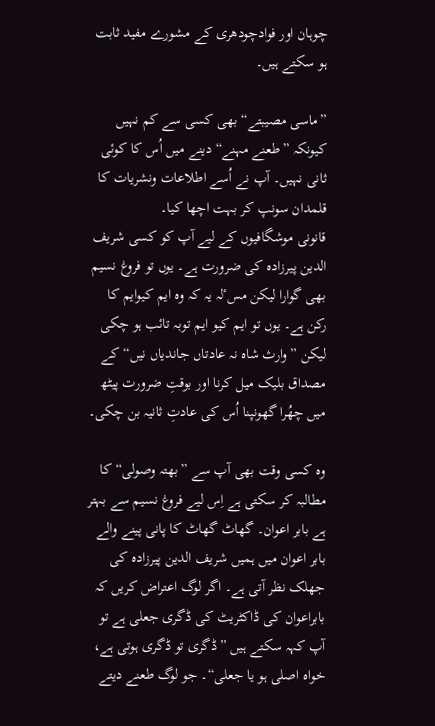چوہان اور فوادچودھری کے مشورے مفید ثابت ہو سکتے ہیں۔

”ماسی مصیبتے“ بھی کسی سے کم نہیں کیونکہ ”طعنے مہنے“ دینے میں اُس کا کوئی ثانی نہیں۔ آپ نے اُسے اطلاعات ونشریات کا قلمدان سونپ کر بہت اچھا کیا۔
قانونی موشگافیوں کے لیے آپ کو کسی شریف الدین پیرزادہ کی ضرورت ہے۔ یوں تو فروغ نسیم بھی گوارا لیکن مسٴلہ یہ کہ وہ ایم کیوایم کا رکن ہے۔ یوں تو ایم کیو ایم توبہ تائب ہو چکی لیکن ”وارث شاہ نہ عادتاں جاندیاں نیں“ کے مصداق بلیک میل کرنا اور بوقتِ ضرورت پیٹھ میں چھُرا گھونپنا اُس کی عادتِ ثانیہ بن چکی۔

وہ کسی وقت بھی آپ سے ”بھتہ وصولی“ کا مطالبہ کر سکتی ہے اِس لیے فروغ نسیم سے بہتر ہے بابر اعوان۔ گھاٹ گھاٹ کا پانی پینے والے بابر اعوان میں ہمیں شریف الدین پیرزادہ کی جھلک نظر آتی ہے۔ اگر لوگ اعتراض کریں کہ بابراعوان کی ڈاکٹریٹ کی ڈگری جعلی ہے تو آپ کہہ سکتے ہیں ”ڈگری تو ڈگری ہوتی ہے، خواہ اصلی ہو یا جعلی“۔ جو لوگ طعنے دیتے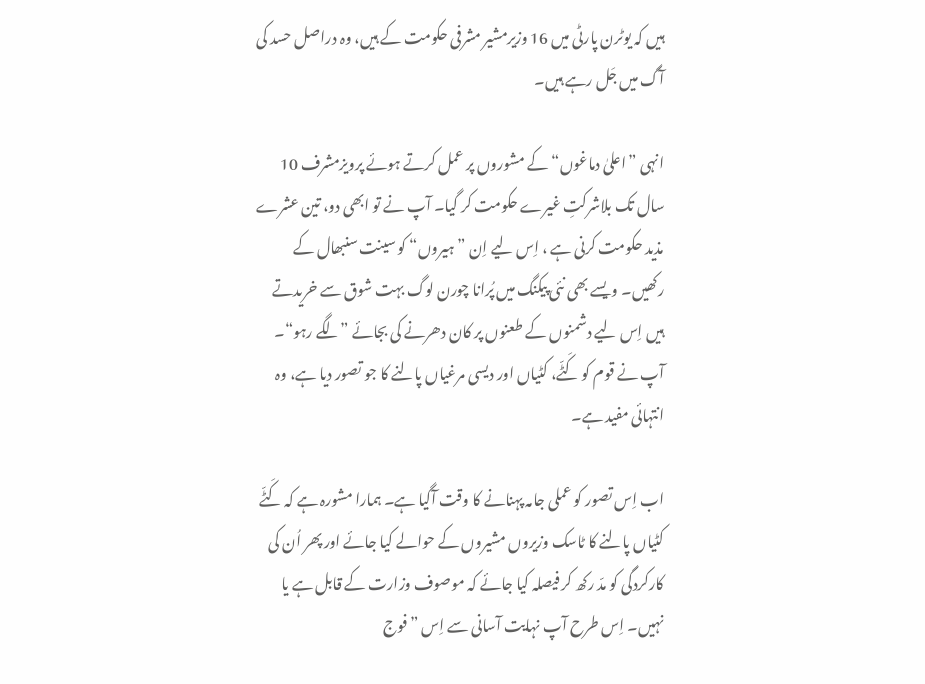ہیں کہ یوٹرن پارٹی میں 16 وزیرمشیر مشرفی حکومت کے ہیں، وہ دراصل حسد کی آگ میں جَل رہے ہیں۔

انہی ”اعلیٰ دماغوں“ کے مشوروں پر عمل کرتے ہوئے پرویزمشرف 10 سال تک بلاشرکتِ غیرے حکومت کر گیا۔ آپ نے تو ابھی دو، تین عشرے مذید حکومت کرنی ہے ، اِس لیے اِن ”ہیروں“ کو سینت سنبھال کے رکھیں۔ ویسے بھی نئی پیکنگ میں پُرانا چورن لوگ بہت شوق سے خریدتے ہیں اِس لیے دشمنوں کے طعنوں پر کان دھرنے کی بجائے ”لگے رہو“۔
آپ نے قوم کو کَٹّے، کٹیاں اور دیسی مرغیاں پالنے کا جو تصور دیا ہے، وہ انتہائی مفید ہے۔

اب اِس تصور کو عملی جامہ پہنانے کا وقت آگیا ہے۔ ہمارا مشورہ ہے کہ کَٹّے کٹیاں پالنے کا ٹاسک وزیروں مشیروں کے حوالے کیا جائے اور پھر اُن کی کارکردگی کو مدّ رکھ کر فیصلہ کیا جائے کہ موصوف وزارت کے قابل ہے یا نہیں۔ اِس طرح آپ نہایت آسانی سے اِس ”فوج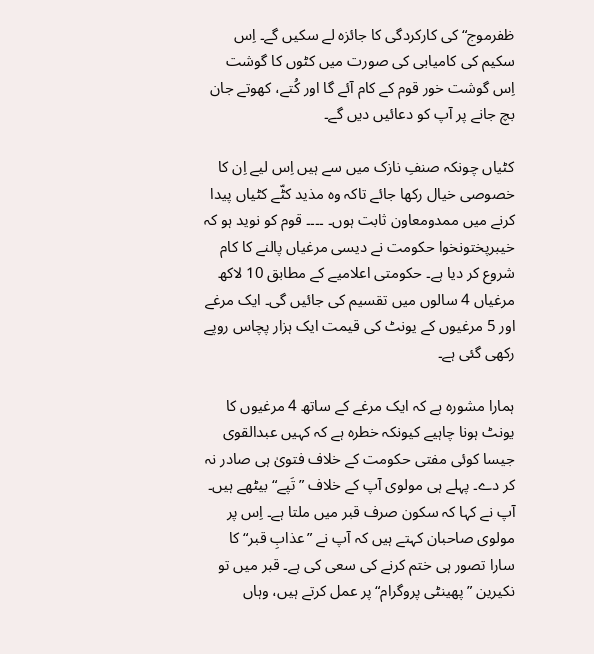ظفرموج“ کی کارکردگی کا جائزہ لے سکیں گے۔ اِس سکیم کی کامیابی کی صورت میں کٹوں کا گوشت اِس گوشت خور قوم کے کام آئے گا اور کُتے، کھوتے جان بچ جانے پر آپ کو دعائیں دیں گے۔

کٹیاں چونکہ صنفِ نازک میں سے ہیں اِس لیے اِن کا خصوصی خیال رکھا جائے تاکہ وہ مذید کٹّے کٹیاں پیدا کرنے میں ممدومعاون ثابت ہوں۔ ۔۔۔۔ قوم کو نوید ہو کہ خیبرپختونخوا حکومت نے دیسی مرغیاں پالنے کا کام شروع کر دیا ہے۔ حکومتی اعلامیے کے مطابق 10 لاکھ مرغیاں 4 سالوں میں تقسیم کی جائیں گی۔ ایک مرغے اور 5 مرغیوں کے یونٹ کی قیمت ایک ہزار پچاس روپے رکھی گئی ہے۔

ہمارا مشورہ ہے کہ ایک مرغے کے ساتھ 4 مرغیوں کا یونٹ ہونا چاہیے کیونکہ خطرہ ہے کہ کہیں عبدالقوی جیسا کوئی مفتی حکومت کے خلاف فتویٰ ہی صادر نہ کر دے۔ پہلے ہی مولوی آپ کے خلاف ”تَپے“ بیٹھے ہیں۔ آپ نے کہا کہ سکون صرف قبر میں ملتا ہے۔ اِس پر مولوی صاحبان کہتے ہیں کہ آپ نے ”عذابِ قبر“ کا سارا تصور ہی ختم کرنے کی سعی کی ہے۔ قبر میں تو نکیرین ”پھینٹی پروگرام“ پر عمل کرتے ہیں، وہاں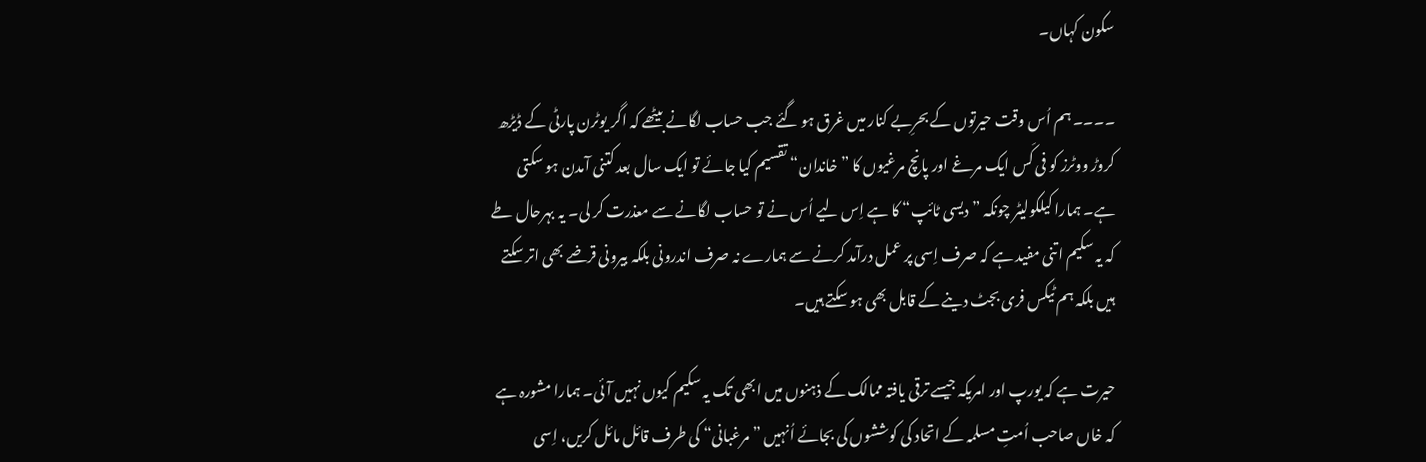سکون کہاں۔

۔۔۔۔ ہم اُس وقت حیرتوں کے بحرِبے کنار میں غرق ہو گئے جب حساب لگانے بیٹھے کہ اگر یوٹرن پارٹی کے ڈیڑھ کروڑ ووٹرز کو فی کَس ایک مرغے اور پانچ مرغیوں کا ”خاندان“ تقسیم کیا جائے تو ایک سال بعد کتنی آمدن ہو سکتی ہے۔ ہمارا کیلکولیٹر چونکہ ”دیسی ٹائپ“ کا ہے اِس لیے اُس نے تو حساب لگانے سے معذرت کر لی۔ یہ بہرحال طے کہ یہ سکیم اتنی مفید ہے کہ صرف اِسی پر عمل درآمد کرنے سے ہمارے نہ صرف اندرونی بلکہ بیرونی قرضے بھی اتر سکتے ہیں بلکہ ہم ٹیکس فری بجٹ دینے کے قابل بھی ہو سکتے ہیں۔

حیرت ہے کہ یورپ اور امریکہ جیسے ترقی یافتہ ممالک کے ذہنوں میں ابھی تک یہ سکیم کیوں نہیں آئی۔ ہمارا مشورہ ہے کہ خاں صاحب اُمتِ مسلمہ کے اتحاد کی کوششوں کی بجائے اُنہیں ”مرغبانی“ کی طرف قائل مائل کریں، اِسی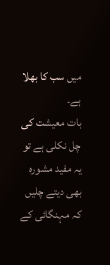میں سب کا بھلا ہے۔
بات معیشت کی چل نکلی ہے تو یہ مفید مشورہ بھی دیتے چلیں کہ مہنگائی کے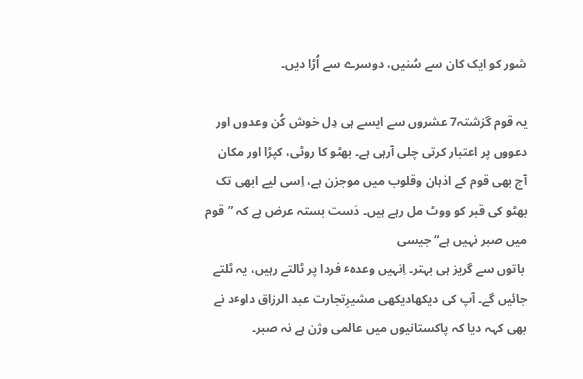شور کو ایک کان سے سُنیں، دوسرے سے اُڑا دیں۔

یہ قوم گزشتہ7 عشروں سے ایسے ہی دِل خوش کُن وعدوں اور دعووں پر اعتبار کرتی چلی آرہی ہے۔ بھٹو کا روٹی، کپڑا اور مکان آج بھی قوم کے اذہان وقلوب میں موجزن ہے، اِسی لیے ابھی تک بھٹو کی قبر کو ووٹ مل رہے ہیں۔ دَست بستہ عرض ہے کہ ”قوم میں صبر نہیں ہے“ جیسی
 باتوں سے گریز ہی بہتر۔ اِنہیں وعدہٴ فردا پر ٹالتے رہیں، یہ ٹلتے جائیں گے۔ آپ کی دیکھادیکھی مشیرِتجارت عبد الرزاق داوٴد نے بھی کہہ دیا کہ پاکستانیوں میں عالمی وژن ہے نہ صبر۔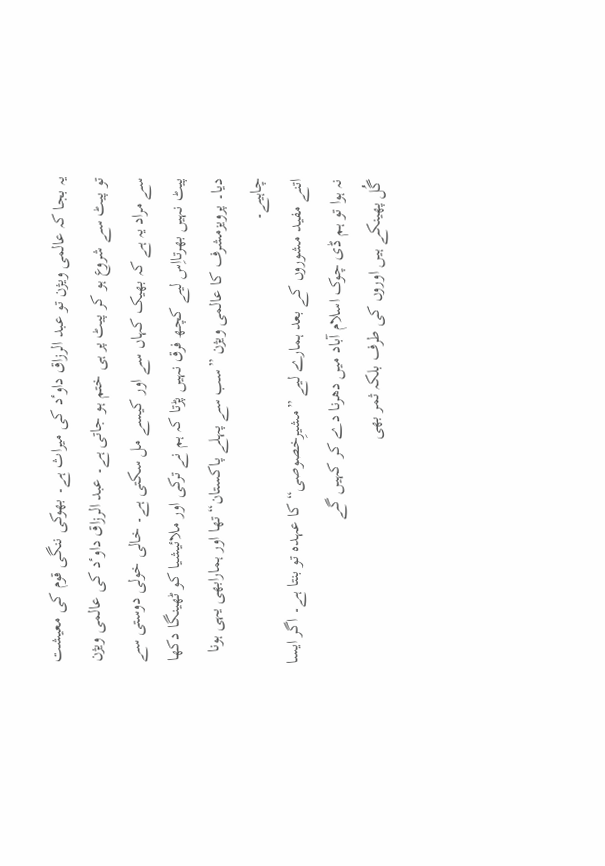یہ بجا کہ عالمی ویژن تو عبد الرزاق داوٴد کی میراث ہے۔ بھوکی ننگی قوم کی معیشت تو پیٹ سے شروع ہو کر پیٹ پر ہی ختم ہو جاتی ہے۔ عبد الرزاق داوٴد کی عالمی ویژن سے مراد یہ ہے کہ بھیک کہاں سے اور کیسے مل سکتی ہے۔ خالی خولی دوستی سے پیٹ نہیں بھرتااِس لیے کچھ فرق نہیں پڑتا کہ ہم نے ترکی اور ملائیشیا کو ٹھینگا دکھا دیا۔ پرویزمشرف کا عالمی ویژن ”سب سے پہلے پاکستان“ تھا اور ہمارابھی یہی ہونا چاہیے۔
اتنے مفید مشوروں کے بعد ہمارے لیے ”مشیرِخصوصی“ کا عہدہ تو بنتا ہے۔ اگر ایسا نہ ہوا تو ہم ڈی چوک اسلام آباد میں دھرنا دے کر کہیں گے
گُل پھینکے ہیں اوروں کی طرف بلکہ ثمر بھی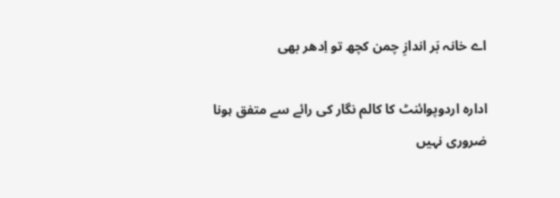اے خانہ بَر اندازِ چمن کچھ تو اِدھر بھی

ادارہ اردوپوائنٹ کا کالم نگار کی رائے سے متفق ہونا ضروری نہیں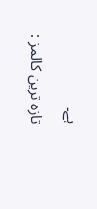ہے۔

تازہ ترین کالمز :